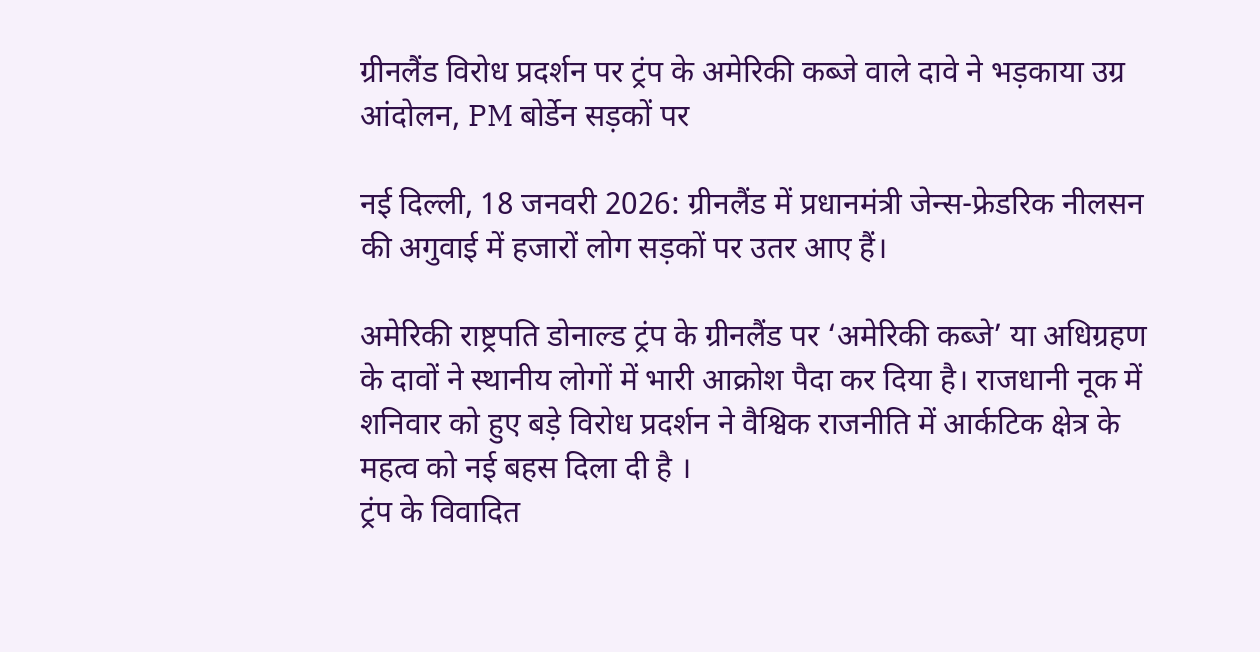ग्रीनलैंड विरोध प्रदर्शन पर ट्रंप के अमेरिकी कब्जे वाले दावे ने भड़काया उग्र आंदोलन, PM बोर्डेन सड़कों पर

नई दिल्ली, 18 जनवरी 2026: ग्रीनलैंड में प्रधानमंत्री जेन्स-फ्रेडरिक नीलसन की अगुवाई में हजारों लोग सड़कों पर उतर आए हैं।

अमेरिकी राष्ट्रपति डोनाल्ड ट्रंप के ग्रीनलैंड पर ‘अमेरिकी कब्जे’ या अधिग्रहण के दावों ने स्थानीय लोगों में भारी आक्रोश पैदा कर दिया है। राजधानी नूक में शनिवार को हुए बड़े विरोध प्रदर्शन ने वैश्विक राजनीति में आर्कटिक क्षेत्र के महत्व को नई बहस दिला दी है ।
ट्रंप के विवादित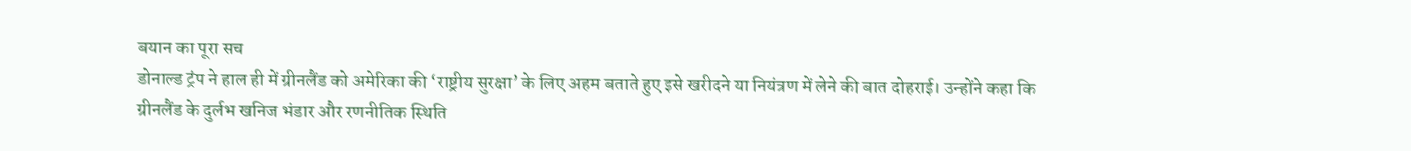बयान का पूरा सच
डोनाल्ड ट्रंप ने हाल ही में ग्रीनलैंड को अमेरिका की ‘राष्ट्रीय सुरक्षा’ के लिए अहम बताते हुए इसे खरीदने या नियंत्रण में लेने की बात दोहराई। उन्होंने कहा कि ग्रीनलैंड के दुर्लभ खनिज भंडार और रणनीतिक स्थिति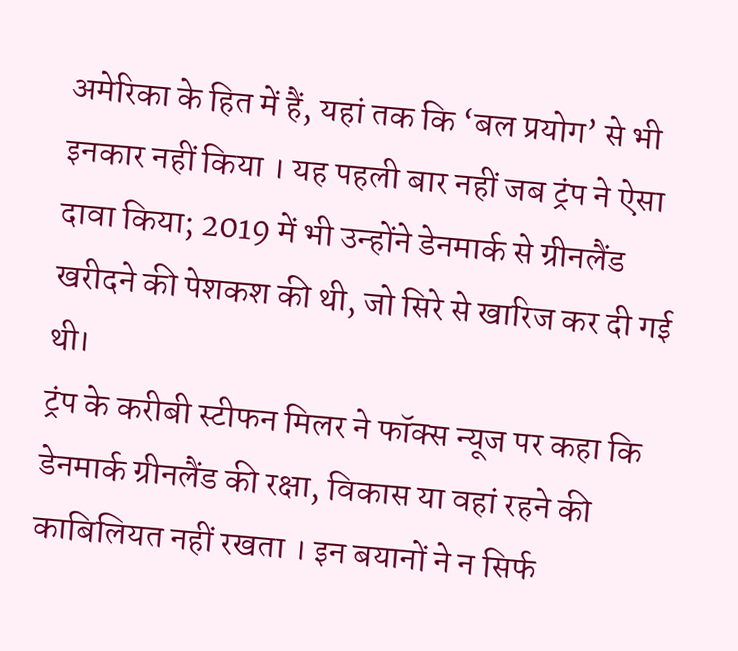अमेरिका के हित में हैं, यहां तक कि ‘बल प्रयोग’ से भी इनकार नहीं किया । यह पहली बार नहीं जब ट्रंप ने ऐसा दावा किया; 2019 में भी उन्होंने डेनमार्क से ग्रीनलैंड खरीदने की पेशकश की थी, जो सिरे से खारिज कर दी गई थी।
ट्रंप के करीबी स्टीफन मिलर ने फॉक्स न्यूज पर कहा कि डेनमार्क ग्रीनलैंड की रक्षा, विकास या वहां रहने की काबिलियत नहीं रखता । इन बयानों ने न सिर्फ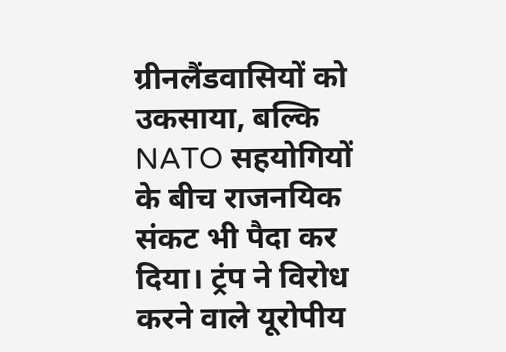ग्रीनलैंडवासियों को उकसाया, बल्कि NATO सहयोगियों के बीच राजनयिक संकट भी पैदा कर दिया। ट्रंप ने विरोध करने वाले यूरोपीय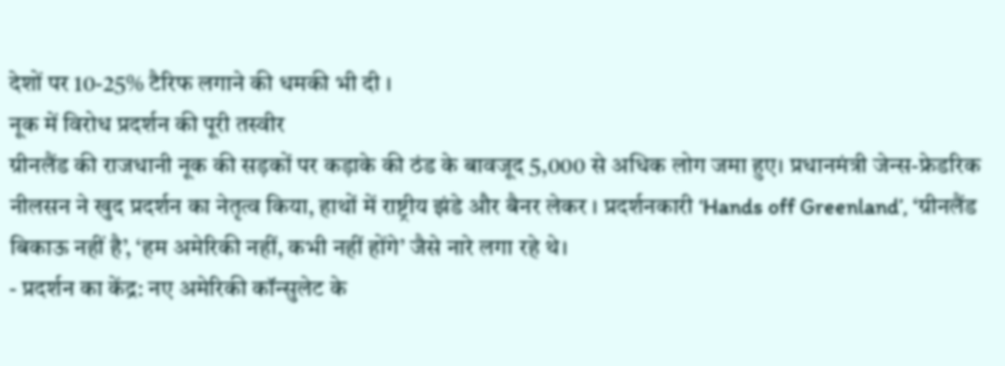देशों पर 10-25% टैरिफ लगाने की धमकी भी दी ।
नूक में विरोध प्रदर्शन की पूरी तस्वीर
ग्रीनलैंड की राजधानी नूक की सड़कों पर कड़ाके की ठंड के बावजूद 5,000 से अधिक लोग जमा हुए। प्रधानमंत्री जेन्स-फ्रेडरिक नीलसन ने खुद प्रदर्शन का नेतृत्व किया, हाथों में राष्ट्रीय झंडे और बैनर लेकर । प्रदर्शनकारी ‘Hands off Greenland’, ‘ग्रीनलैंड बिकाऊ नहीं है’, ‘हम अमेरिकी नहीं, कभी नहीं होंगे’ जैसे नारे लगा रहे थे।
- प्रदर्शन का केंद्र: नए अमेरिकी कॉन्सुलेट के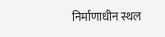निर्माणाधीन स्थल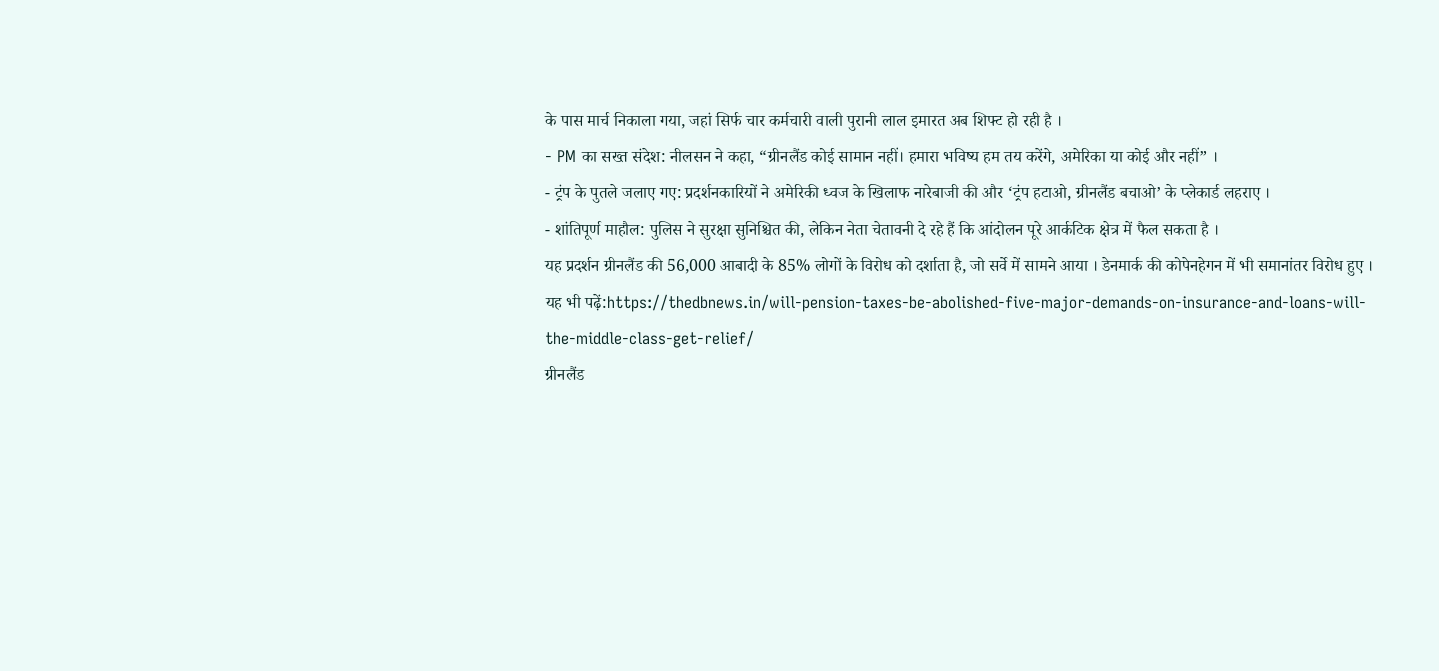के पास मार्च निकाला गया, जहां सिर्फ चार कर्मचारी वाली पुरानी लाल इमारत अब शिफ्ट हो रही है ।
- PM का सख्त संदेश: नीलसन ने कहा, “ग्रीनलैंड कोई सामान नहीं। हमारा भविष्य हम तय करेंगे, अमेरिका या कोई और नहीं” ।
- ट्रंप के पुतले जलाए गए: प्रदर्शनकारियों ने अमेरिकी ध्वज के खिलाफ नारेबाजी की और ‘ट्रंप हटाओ, ग्रीनलैंड बचाओ’ के प्लेकार्ड लहराए ।
- शांतिपूर्ण माहौल: पुलिस ने सुरक्षा सुनिश्चित की, लेकिन नेता चेतावनी दे रहे हैं कि आंदोलन पूरे आर्कटिक क्षेत्र में फैल सकता है ।
यह प्रदर्शन ग्रीनलैंड की 56,000 आबादी के 85% लोगों के विरोध को दर्शाता है, जो सर्वे में सामने आया । डेनमार्क की कोपेनहेगन में भी समानांतर विरोध हुए ।
यह भी पढ़ें:https://thedbnews.in/will-pension-taxes-be-abolished-five-major-demands-on-insurance-and-loans-will-the-middle-class-get-relief/
ग्रीनलैंड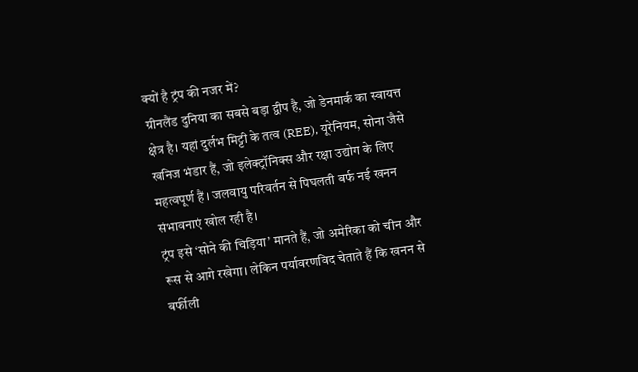क्यों है ट्रंप की नजर में?
ग्रीनलैंड दुनिया का सबसे बड़ा द्वीप है, जो डेनमार्क का स्वायत्त क्षेत्र है। यहां दुर्लभ मिट्टी के तत्व (REE), यूरेनियम, सोना जैसे खनिज भंडार हैं, जो इलेक्ट्रॉनिक्स और रक्षा उद्योग के लिए महत्वपूर्ण हैं । जलवायु परिवर्तन से पिघलती बर्फ नई खनन संभावनाएं खोल रही है।
ट्रंप इसे ‘सोने की चिड़िया’ मानते हैं, जो अमेरिका को चीन और रूस से आगे रखेगा। लेकिन पर्यावरणविद चेताते हैं कि खनन से बर्फीली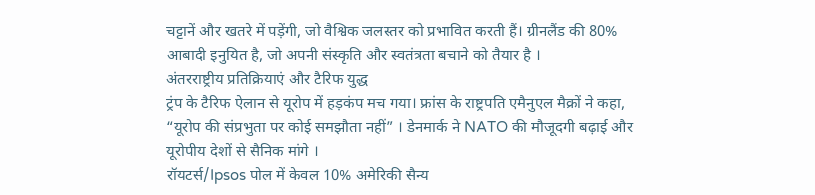चट्टानें और खतरे में पड़ेंगी, जो वैश्विक जलस्तर को प्रभावित करती हैं। ग्रीनलैंड की 80% आबादी इनुयित है, जो अपनी संस्कृति और स्वतंत्रता बचाने को तैयार है ।
अंतरराष्ट्रीय प्रतिक्रियाएं और टैरिफ युद्ध
ट्रंप के टैरिफ ऐलान से यूरोप में हड़कंप मच गया। फ्रांस के राष्ट्रपति एमैनुएल मैक्रों ने कहा, “यूरोप की संप्रभुता पर कोई समझौता नहीं” । डेनमार्क ने NATO की मौजूदगी बढ़ाई और यूरोपीय देशों से सैनिक मांगे ।
रॉयटर्स/Ipsos पोल में केवल 10% अमेरिकी सैन्य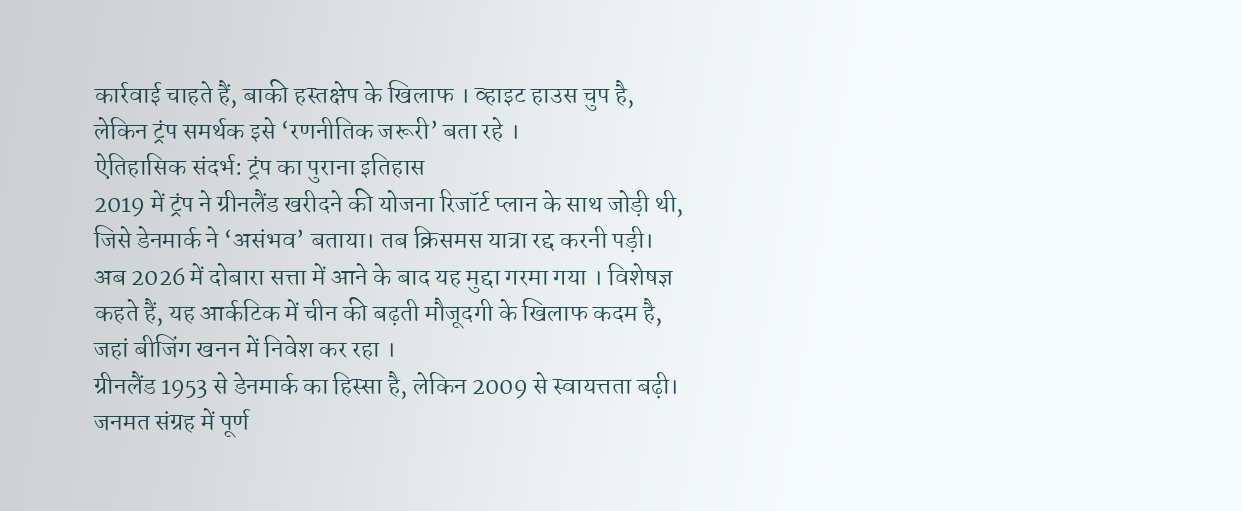कार्रवाई चाहते हैं, बाकी हस्तक्षेप के खिलाफ । व्हाइट हाउस चुप है, लेकिन ट्रंप समर्थक इसे ‘रणनीतिक जरूरी’ बता रहे ।
ऐतिहासिक संदर्भ: ट्रंप का पुराना इतिहास
2019 में ट्रंप ने ग्रीनलैंड खरीदने की योजना रिजॉर्ट प्लान के साथ जोड़ी थी, जिसे डेनमार्क ने ‘असंभव’ बताया। तब क्रिसमस यात्रा रद्द करनी पड़ी। अब 2026 में दोबारा सत्ता में आने के बाद यह मुद्दा गरमा गया । विशेषज्ञ कहते हैं, यह आर्कटिक में चीन की बढ़ती मौजूदगी के खिलाफ कदम है, जहां बीजिंग खनन में निवेश कर रहा ।
ग्रीनलैंड 1953 से डेनमार्क का हिस्सा है, लेकिन 2009 से स्वायत्तता बढ़ी। जनमत संग्रह में पूर्ण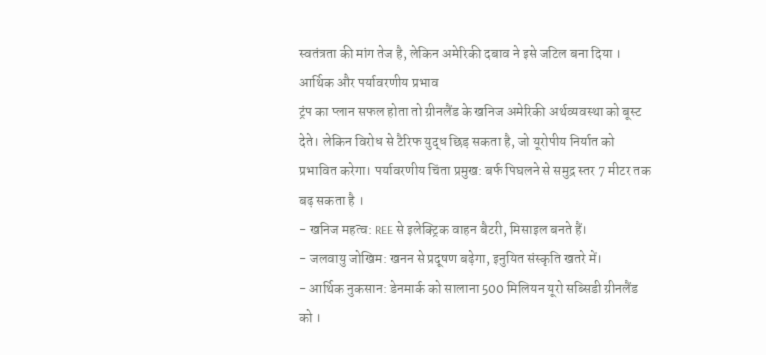स्वतंत्रता की मांग तेज है, लेकिन अमेरिकी दबाव ने इसे जटिल बना दिया ।
आर्थिक और पर्यावरणीय प्रभाव
ट्रंप का प्लान सफल होता तो ग्रीनलैंड के खनिज अमेरिकी अर्थव्यवस्था को बूस्ट देते। लेकिन विरोध से टैरिफ युद्ध छिड़ सकता है, जो यूरोपीय निर्यात को प्रभावित करेगा। पर्यावरणीय चिंता प्रमुख: बर्फ पिघलने से समुद्र स्तर 7 मीटर तक बढ़ सकता है ।
- खनिज महत्व: REE से इलेक्ट्रिक वाहन बैटरी, मिसाइल बनते हैं।
- जलवायु जोखिम: खनन से प्रदूषण बढ़ेगा, इनुयित संस्कृति खतरे में।
- आर्थिक नुकसान: डेनमार्क को सालाना 500 मिलियन यूरो सब्सिडी ग्रीनलैंड को ।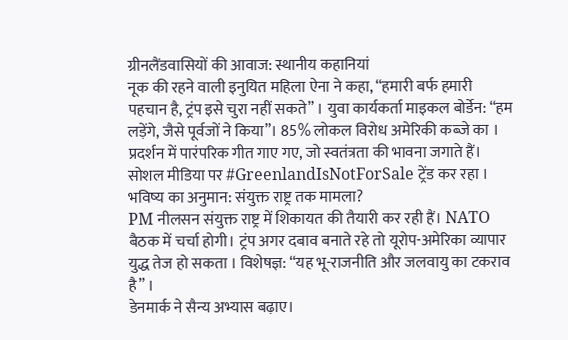ग्रीनलैंडवासियों की आवाज: स्थानीय कहानियां
नूक की रहने वाली इनुयित महिला ऐना ने कहा, “हमारी बर्फ हमारी पहचान है, ट्रंप इसे चुरा नहीं सकते” । युवा कार्यकर्ता माइकल बोर्डेन: “हम लड़ेंगे, जैसे पूर्वजों ने किया”। 85% लोकल विरोध अमेरिकी कब्जे का ।
प्रदर्शन में पारंपरिक गीत गाए गए, जो स्वतंत्रता की भावना जगाते हैं। सोशल मीडिया पर #GreenlandIsNotForSale ट्रेंड कर रहा ।
भविष्य का अनुमान: संयुक्त राष्ट्र तक मामला?
PM नीलसन संयुक्त राष्ट्र में शिकायत की तैयारी कर रही हैं। NATO बैठक में चर्चा होगी। ट्रंप अगर दबाव बनाते रहे तो यूरोप-अमेरिका व्यापार युद्ध तेज हो सकता । विशेषज्ञ: “यह भू-राजनीति और जलवायु का टकराव है” ।
डेनमार्क ने सैन्य अभ्यास बढ़ाए।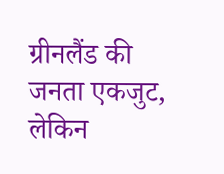ग्रीनलैंड की जनता एकजुट, लेकिन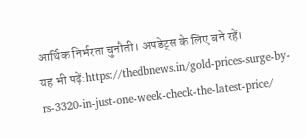आर्थिक निर्भरता चुनौती। अपडेट्स के लिए बने रहें।
यह भी पढ़ें:https://thedbnews.in/gold-prices-surge-by-rs-3320-in-just-one-week-check-the-latest-price/